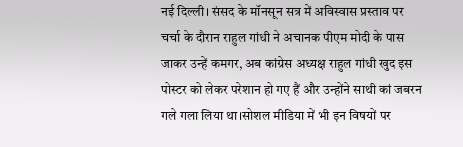नई दिल्ली। संसद के मॉनसून सत्र में अविस्वास प्रस्ताव पर चर्चा के दौरान राहुल गांधी ने अचानक पीएम मोदी के पास जाकर उन्हें कमगर, अब कांग्रेस अध्यक्ष राहुल गांधी खुद इस पोस्टर को लेकर परेशान हो गए हैं और उन्होंने साथी कां जबरन गले गला लिया था।सोशल मीडिया में भी इन विषयों पर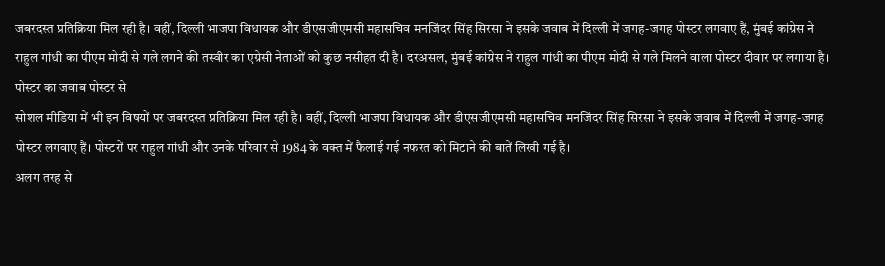जबरदस्त प्रतिक्रिया मिल रही है। वहीं, दिल्ली भाजपा विधायक और डीएसजीएमसी महासचिव मनजिंदर सिंह सिरसा ने इसके जवाब में दिल्ली में जगह-जगह पोस्टर लगवाए हैं, मुंबई कांग्रेस ने राहुल गांधी का पीएम मोदी से गले लगने की तस्वीर का एग्रेसी नेताओं को कुछ नसीहत दी है। दरअसल, मुंबई कांग्रेस ने राहुल गांधी का पीएम मोदी से गले मिलने वाला पोस्टर दीवार पर लगाया है।
पोस्टर का जवाब पोस्टर से
सोशल मीडिया में भी इन विषयों पर जबरदस्त प्रतिक्रिया मिल रही है। वहीं, दिल्ली भाजपा विधायक और डीएसजीएमसी महासचिव मनजिंदर सिंह सिरसा ने इसके जवाब में दिल्ली में जगह-जगह पोस्टर लगवाए हैं। पोस्टरों पर राहुल गांधी और उनके परिवार से 1984 के वक्त में फैलाई गई नफरत को मिटाने की बातें लिखी गई है।
अलग तरह से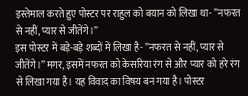इस्तेमाल करते हुए पोस्टर पर राहुल को बयान को लिखा था- ”नफरत से नहीं, प्यार से जीतेंगे।”
इस पोस्टर में बड़े-बड़े शब्दों में लिखा है- ”नफरत से नहीं, प्यार से जीतेंगे।” मगर, इसमें नफरत को केसरिया रंग से और प्यार को हरे रंग से लिखा गया है। यह विवाद का विषय बन गया है। पोस्टर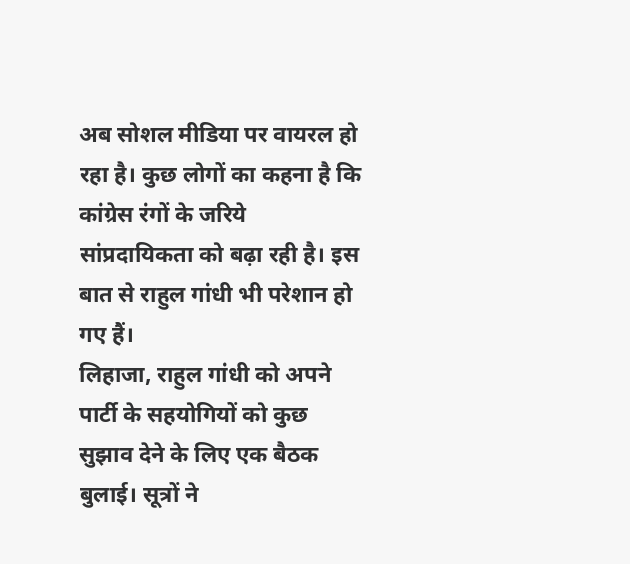अब सोशल मीडिया पर वायरल हो रहा है। कुछ लोगों का कहना है कि कांग्रेस रंगों के जरिये सांप्रदायिकता को बढ़ा रही है। इस बात से राहुल गांधी भी परेशान हो गए हैं।
लिहाजा, राहुल गांधी को अपने पार्टी के सहयोगियों को कुछ सुझाव देने के लिए एक बैठक बुलाई। सूत्रों ने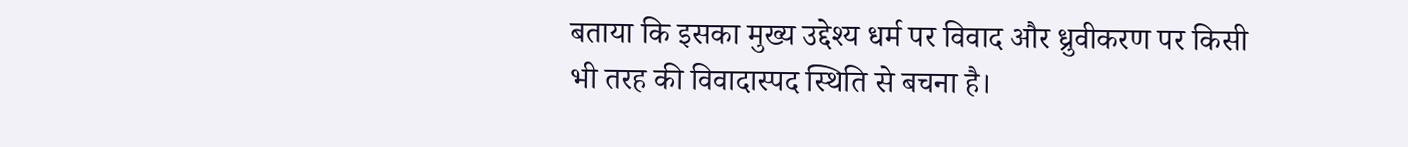बताया कि इसका मुख्य उद्देश्य धर्म पर विवाद और ध्रुवीकरण पर किसी भी तरह की विवादास्पद स्थिति से बचना है।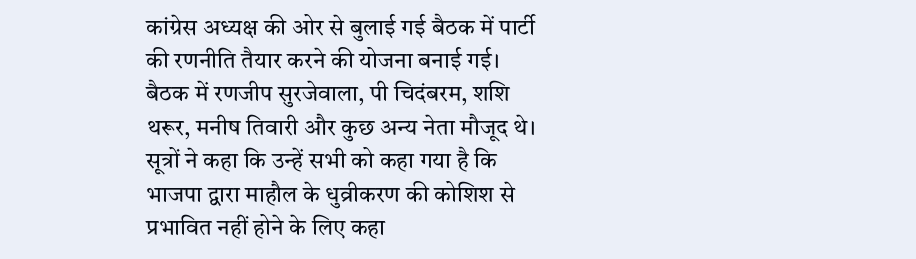कांग्रेस अध्यक्ष की ओर से बुलाई गई बैठक में पार्टी की रणनीति तैयार करने की योजना बनाई गई। बैठक में रणजीप सुरजेवाला, पी चिदंबरम, शशि थरूर, मनीष तिवारी और कुछ अन्य नेता मौजूद थे।
सूत्रों ने कहा कि उन्हें सभी को कहा गया है कि भाजपा द्वारा माहौल के धुव्रीकरण की कोशिश से प्रभावित नहीं होने के लिए कहा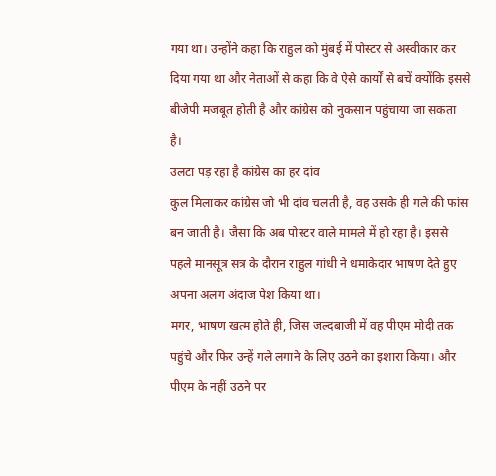गया था। उन्होंने कहा कि राहुल को मुंबई में पोस्टर से अस्वीकार कर दिया गया था और नेताओं से कहा कि वे ऐसे कार्यों से बचें क्योंकि इससे बीजेपी मजबूत होती है और कांग्रेस को नुकसान पहुंचाया जा सकता है।
उलटा पड़ रहा है कांग्रेस का हर दांव
कुल मिलाकर कांग्रेस जो भी दांव चलती है, वह उसके ही गले की फांस बन जाती है। जैसा कि अब पोस्टर वाले मामले में हो रहा है। इससे पहले मानसूत्र सत्र के दौरान राहुल गांधी ने धमाकेदार भाषण देते हुए अपना अलग अंदाज पेश किया था।
मगर, भाषण खत्म होते ही, जिस जल्दबाजी में वह पीएम मोदी तक पहुंचे और फिर उन्हें गले लगाने के लिए उठने का इशारा किया। और पीएम के नहीं उठने पर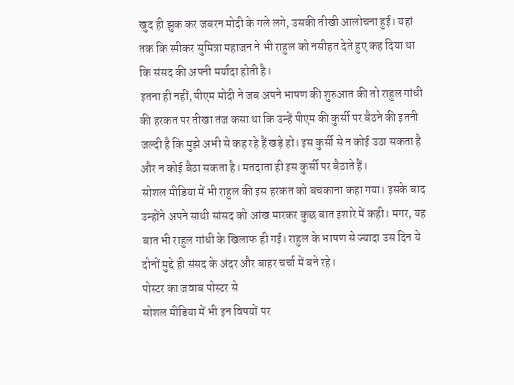खुद ही झुक कर जबरन मोदी के गले लगे, उसकी तीखी आलोचना हुई। यहां तक कि स्पीकर सुमित्रा महाजन ने भी राहुल को नसीहत देते हुए कह दिया था कि संसद की अपनी मर्यादा होती है।
इतना ही नहीं, पीएम मोदी ने जब अपने भाषण की शुरुआत की तो राहुल गांधी की हरकत पर तीखा तंज कसा था कि उन्हें पीएम की कुर्सी पर बैठने की इतनी जल्दी है कि मुझे अभी से कह रहे हैं खड़े हो। इस कुर्सी से न कोई उठा सकता है और न कोई बैठा सकता है। मतदाता ही इस कुर्सी पर बैठाते हैं।
सोशल मीडिया में भी राहुल की इस हरकत को बचकाना कहा गया। इसके बाद उन्होंने अपने साथी सांसद को आंख मारकर कुछ बात इशारे में कही। मगर, यह बात भी राहुल गांधी के खिलाफ ही गई। राहुल के भाषण से ज्यादा उस दिन ये दोनों मुद्दे ही संसद के अंदर और बाहर चर्चा में बने रहे।
पोस्टर का जवाब पोस्टर से
सोशल मीडिया में भी इन विषयों पर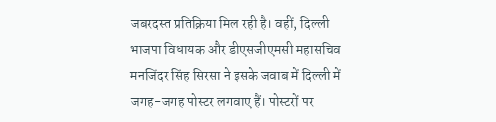जबरदस्त प्रतिक्रिया मिल रही है। वहीं, दिल्ली भाजपा विधायक और डीएसजीएमसी महासचिव मनजिंदर सिंह सिरसा ने इसके जवाब में दिल्ली में जगह-जगह पोस्टर लगवाए हैं। पोस्टरों पर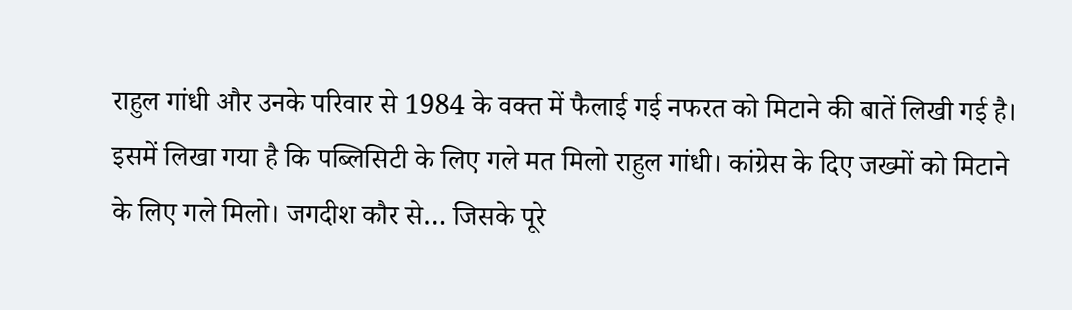राहुल गांधी और उनके परिवार से 1984 के वक्त में फैलाई गई नफरत को मिटाने की बातें लिखी गई है।
इसमें लिखा गया है कि पब्लिसिटी के लिए गले मत मिलो राहुल गांधी। कांग्रेस के दिए जख्मों को मिटाने के लिए गले मिलो। जगदीश कौर से… जिसके पूरे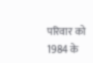परिवार को 1984 के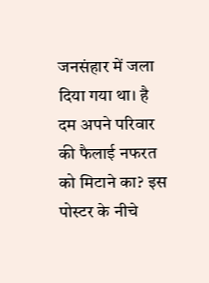जनसंहार में जला दिया गया था। है दम अपने परिवार की फैलाई नफरत को मिटाने का? इस पोस्टर के नीचे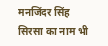मनजिंदर सिंह सिरसा का नाम भी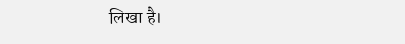लिखा है।